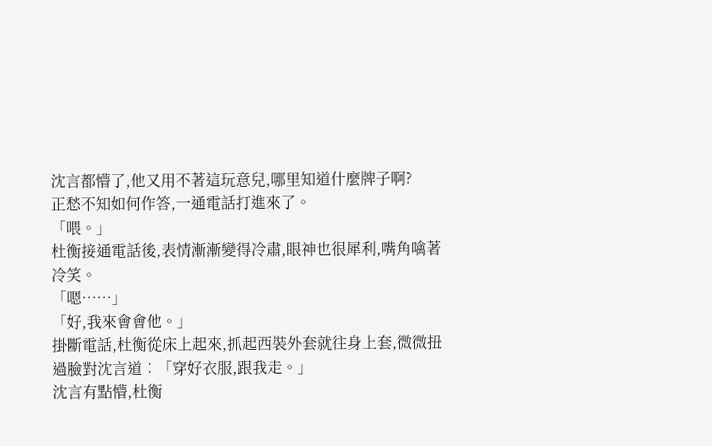沈言都懵了,他又用不著這玩意兒,哪里知道什麼牌子啊?
正愁不知如何作答,一通電話打進來了。
「喂。」
杜衡接通電話後,表情漸漸變得冷肅,眼神也很犀利,嘴角噙著冷笑。
「嗯……」
「好,我來會會他。」
掛斷電話,杜衡從床上起來,抓起西裝外套就往身上套,微微扭過臉對沈言道︰「穿好衣服,跟我走。」
沈言有點懵,杜衡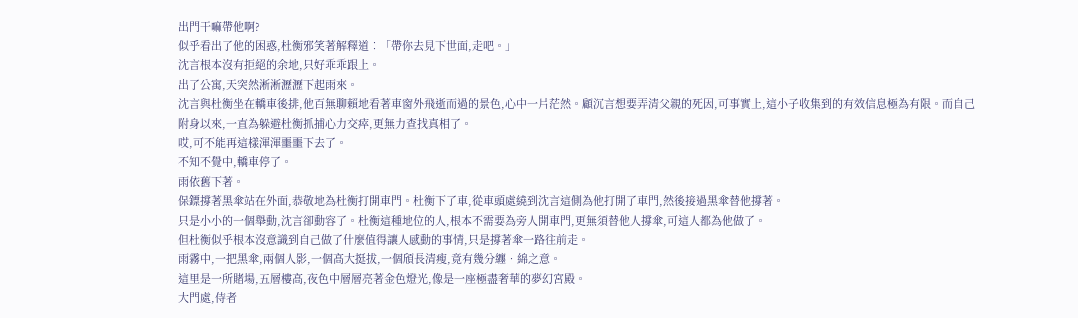出門干嘛帶他啊?
似乎看出了他的困惑,杜衡邪笑著解釋道︰「帶你去見下世面,走吧。」
沈言根本沒有拒絕的余地,只好乖乖跟上。
出了公寓,天突然淅淅瀝瀝下起雨來。
沈言與杜衡坐在轎車後排,他百無聊賴地看著車窗外飛逝而過的景色,心中一片茫然。顧沉言想要弄清父親的死因,可事實上,這小子收集到的有效信息極為有限。而自己附身以來,一直為躲避杜衡抓捕心力交瘁,更無力查找真相了。
哎,可不能再這樣渾渾噩噩下去了。
不知不覺中,轎車停了。
雨依舊下著。
保鏢撐著黑傘站在外面,恭敬地為杜衡打開車門。杜衡下了車,從車頭處繞到沈言這側為他打開了車門,然後接過黑傘替他撐著。
只是小小的一個舉動,沈言卻動容了。杜衡這種地位的人,根本不需要為旁人開車門,更無須替他人撐傘,可這人都為他做了。
但杜衡似乎根本沒意識到自己做了什麼值得讓人感動的事情,只是撐著傘一路往前走。
雨霧中,一把黑傘,兩個人影,一個高大挺拔,一個頎長清瘦,竟有幾分纏•綿之意。
這里是一所賭場,五層樓高,夜色中層層亮著金色燈光,像是一座極盡奢華的夢幻宮殿。
大門處,侍者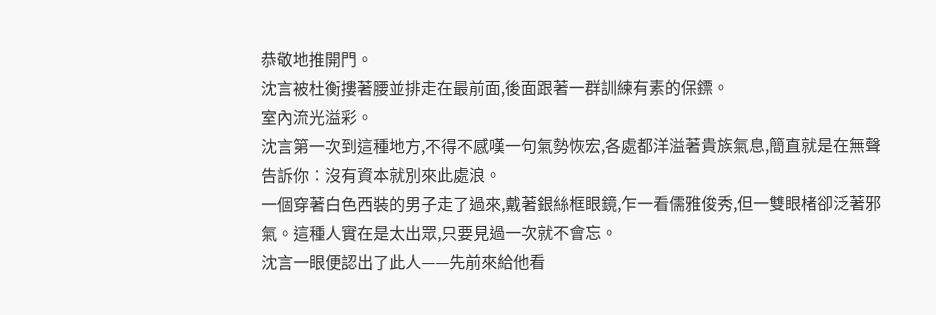恭敬地推開門。
沈言被杜衡摟著腰並排走在最前面,後面跟著一群訓練有素的保鏢。
室內流光溢彩。
沈言第一次到這種地方,不得不感嘆一句氣勢恢宏,各處都洋溢著貴族氣息,簡直就是在無聲告訴你︰沒有資本就別來此處浪。
一個穿著白色西裝的男子走了過來,戴著銀絲框眼鏡,乍一看儒雅俊秀,但一雙眼楮卻泛著邪氣。這種人實在是太出眾,只要見過一次就不會忘。
沈言一眼便認出了此人——先前來給他看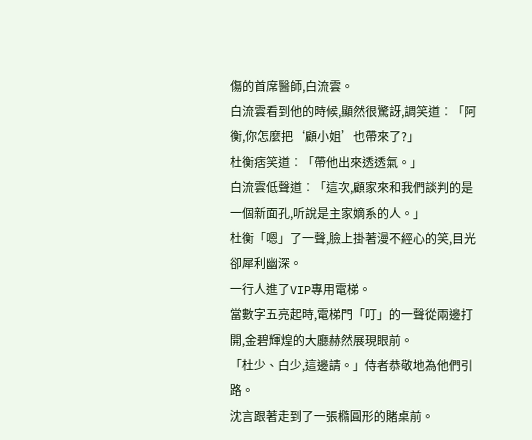傷的首席醫師,白流雲。
白流雲看到他的時候,顯然很驚訝,調笑道︰「阿衡,你怎麼把‘顧小姐’也帶來了?」
杜衡痞笑道︰「帶他出來透透氣。」
白流雲低聲道︰「這次,顧家來和我們談判的是一個新面孔,听說是主家嫡系的人。」
杜衡「嗯」了一聲,臉上掛著漫不經心的笑,目光卻犀利幽深。
一行人進了VIP專用電梯。
當數字五亮起時,電梯門「叮」的一聲從兩邊打開,金碧輝煌的大廳赫然展現眼前。
「杜少、白少,這邊請。」侍者恭敬地為他們引路。
沈言跟著走到了一張橢圓形的賭桌前。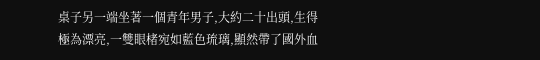桌子另一端坐著一個青年男子,大約二十出頭,生得極為漂亮,一雙眼楮宛如藍色琉璃,顯然帶了國外血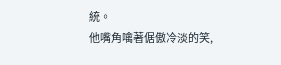統。
他嘴角噙著倨傲冷淡的笑,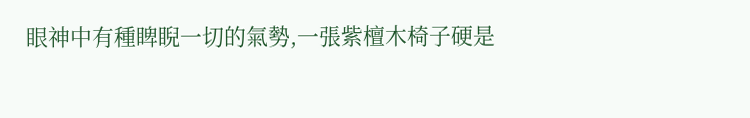眼神中有種睥睨一切的氣勢,一張紫檀木椅子硬是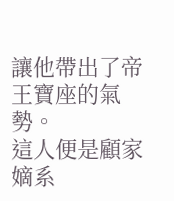讓他帶出了帝王寶座的氣勢。
這人便是顧家嫡系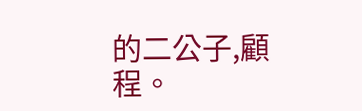的二公子,顧程。